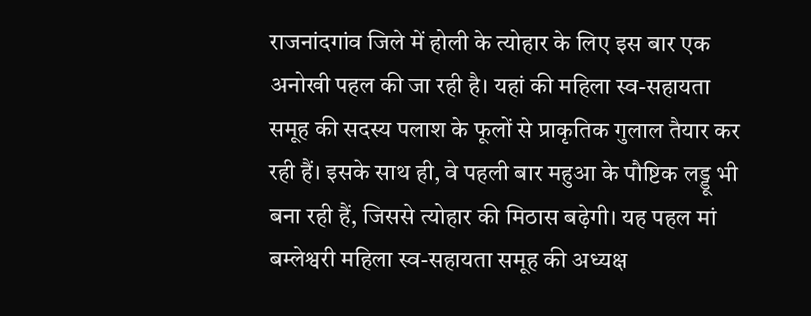राजनांदगांव जिले में होली के त्योहार के लिए इस बार एक अनोखी पहल की जा रही है। यहां की महिला स्व-सहायता समूह की सदस्य पलाश के फूलों से प्राकृतिक गुलाल तैयार कर रही हैं। इसके साथ ही, वे पहली बार महुआ के पौष्टिक लड्डू भी बना रही हैं, जिससे त्योहार की मिठास बढ़ेगी। यह पहल मां बम्लेश्वरी महिला स्व-सहायता समूह की अध्यक्ष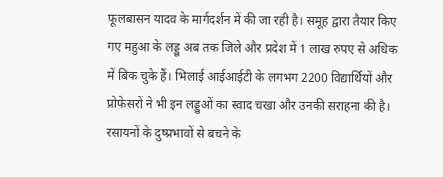फूलबासन यादव के मार्गदर्शन में की जा रही है। समूह द्वारा तैयार किए गए महुआ के लड्डू अब तक जिले और प्रदेश में 1 लाख रुपए से अधिक में बिक चुके हैं। भिलाई आईआईटी के लगभग 2200 विद्यार्थियों और प्रोफेसरों ने भी इन लड्डुओं का स्वाद चखा और उनकी सराहना की है। रसायनों के दुष्प्रभावों से बचने के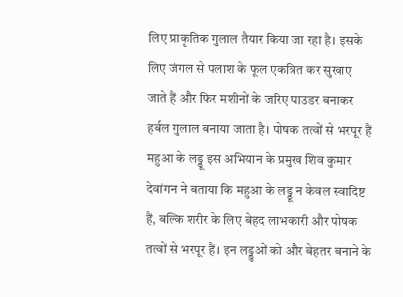लिए प्राकृतिक गुलाल तैयार किया जा रहा है। इसके लिए जंगल से पलाश के फूल एकत्रित कर सुखाए जाते हैं और फिर मशीनों के जरिए पाउडर बनाकर हर्बल गुलाल बनाया जाता है। पोषक तत्वों से भरपूर हैं महुआ के लड्डू इस अभियान के प्रमुख शिव कुमार देवांगन ने बताया कि महुआ के लड्डू न केवल स्वादिष्ट हैं, बल्कि शरीर के लिए बेहद लाभकारी और पोषक तत्वों से भरपूर हैं। इन लड्डुओं को और बेहतर बनाने के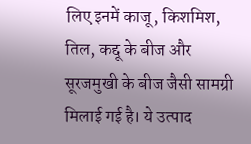लिए इनमें काजू, किशमिश, तिल, कद्दू के बीज और सूरजमुखी के बीज जैसी सामग्री मिलाई गई है। ये उत्पाद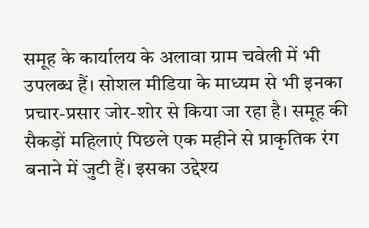समूह के कार्यालय के अलावा ग्राम चवेली में भी उपलब्ध हैं। सोशल मीडिया के माध्यम से भी इनका प्रचार-प्रसार जोर-शोर से किया जा रहा है। समूह की सैकड़ों महिलाएं पिछले एक महीने से प्राकृतिक रंग बनाने में जुटी हैं। इसका उद्देश्य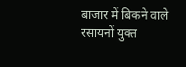बाजार में बिकने वाले रसायनों युक्त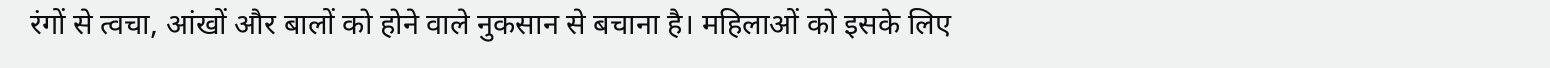रंगों से त्वचा, आंखों और बालों को होने वाले नुकसान से बचाना है। महिलाओं को इसके लिए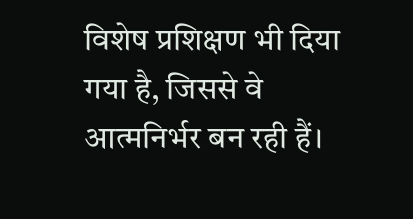विशेष प्रशिक्षण भी दिया गया है, जिससे वे आत्मनिर्भर बन रही हैं।